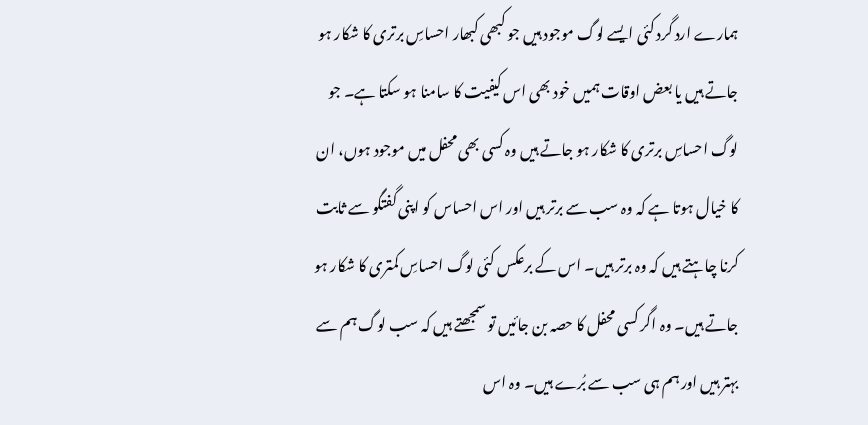ہمارے ارد گرد کئی ایسے لوگ موجود ہیں جو کبھی کبھار احساسِ برتری کا شکار ہو جاتے ہیں یا بعض اوقات ہمیں خود بھی اس کیفیت کا سامنا ہو سکتا ہے۔ جو لوگ احساسِ برتری کا شکار ہو جاتے ہیں وہ کسی بھی محفل میں موجود ہوں، ان کا خیال ہوتا ہے کہ وہ سب سے برتر ہیں اور اس احساس کو اپنی گفتگو سے ثابت کرنا چاہتے ہیں کہ وہ برتر ہیں۔ اس کے برعکس کئی لوگ احساسِ کمتری کا شکار ہو جاتے ہیں۔ وہ اگر کسی محفل کا حصہ بن جائیں تو سمجھتے ہیں کہ سب لوگ ہم سے بہتر ہیں اور ہم ہی سب سے بُرے ہیں۔ وہ اس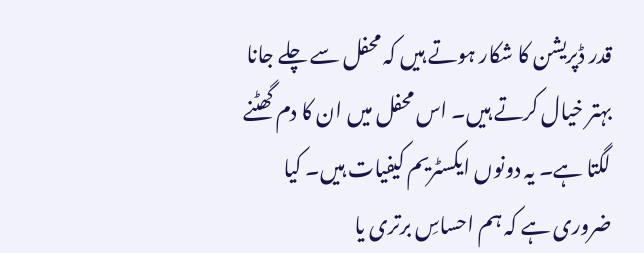قدر ڈپریشن کا شکار ہوتے ہیں کہ محفل سے چلے جانا بہتر خیال کرتے ہیں۔ اس محفل میں ان کا دم گھٹنے لگتا ہے۔ یہ دونوں ایکسٹریم کیفیات ہیں۔ کیا ضروری ہے کہ ہم احساسِ برتری یا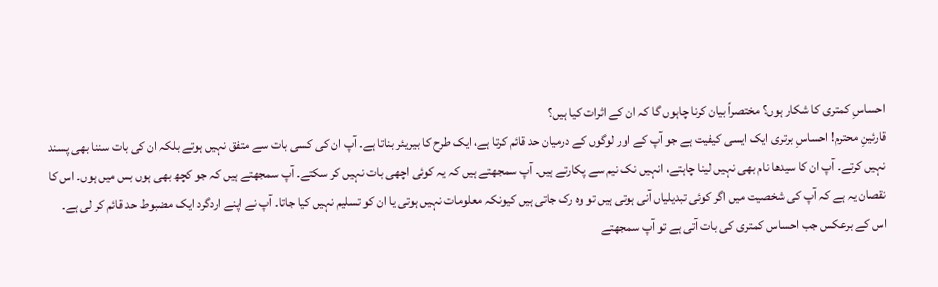احساسِ کمتری کا شکار ہوں؟ مختصراً بیان کرنا چاہوں گا کہ ان کے اثرات کیا ہیں؟
قارئینِ محترم! احساسِ برتری ایک ایسی کیفیت ہے جو آپ کے اور لوگوں کے درمیان حد قائم کرتا ہے، ایک طرح کا بیریئر بناتا ہے۔ آپ ان کی کسی بات سے متفق نہیں ہوتے بلکہ ان کی بات سننا بھی پسند نہیں کرتے۔ آپ ان کا سیدھا نام بھی نہیں لینا چاہتے، انہیں نک نیم سے پکارتے ہیں۔ آپ سمجھتے ہیں کہ یہ کوئی اچھی بات نہیں کر سکتے۔ آپ سمجھتے ہیں کہ جو کچھ بھی ہوں بس میں ہوں۔ اس کا نقصان یہ ہے کہ آپ کی شخصیت میں اگر کوئی تبدیلیاں آنی ہوتی ہیں تو وہ رک جاتی ہیں کیونکہ معلومات نہیں ہوتی یا ان کو تسلیم نہیں کیا جاتا۔ آپ نے اپنے اردگرد ایک مضبوط حد قائم کر لی ہے۔
اس کے برعکس جب احساس کمتری کی بات آتی ہے تو آپ سمجھتے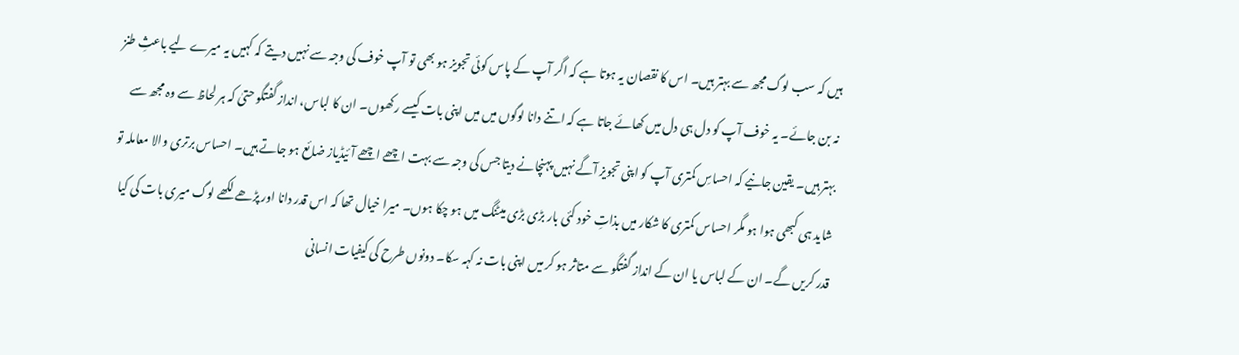ہیں کہ سب لوگ مجھ سے بہتر ہیں۔ اس کا نقصان یہ ہوتا ہے کہ اگر آپ کے پاس کوئی تجویز ہو بھی تو آپ خوف کی وجہ سے نہیں دیتے کہ کہیں یہ میرے لیے باعثِ طنز نہ بن جائے۔ یہ خوف آپ کو دل ہی دل میں کھائے جاتا ہے کہ اتنے دانا لوگوں میں میں اپنی بات کیسے رکھوں۔ ان کا لباس، انداز گفتگو حتیٰ کہ ہر لحاظ سے وہ مجھ سے بہتر ہیں۔ یقین جانیے کہ احساسِ کمتری آپ کو اپنی تجویز آگے نہیں پہنچانے دیتا جس کی وجہ سے بہت اچھے اچھے آئیڈیاز ضائع ہو جاتے ہیں۔ احساس برتری والا معاملہ تو شاید ہی کبھی ہوا ہو مگر احساس کمتری کا شکار میں بذاتِ خود کئی بار بڑی بڑی میٹنگ میں ہو چکا ہوں۔ میرا خیال تھا کہ اس قدر دانا اور پڑھے لکھے لوگ میری بات کی کیا قدر کریں گے۔ ان کے لباس یا ان کے انداز گفتگو سے متاثر ہو کر میں اپنی بات نہ کہہ سکا۔ دونوں طرح کی کیفیات انسانی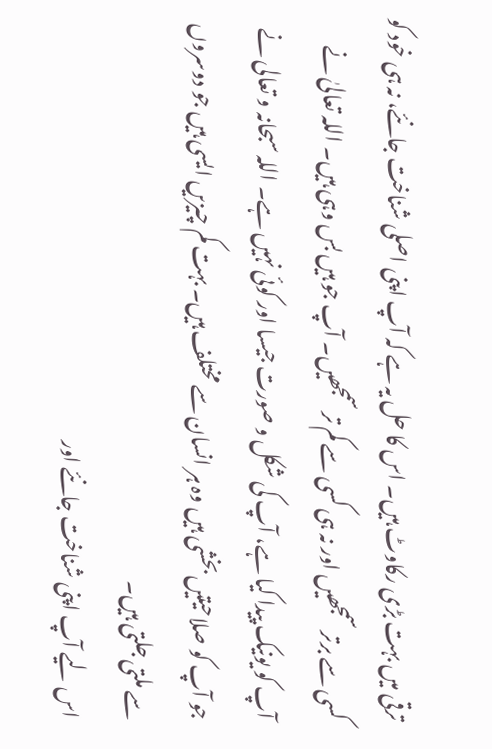ترقی میں بہت بڑی رکاوٹ ہیں۔ اس کا حل یہ ہے کہ آپ اپنی اصلی شناخت جانئے، نہ ہی خود کو کسی سے برتر سمجھیں اور نہ ہی کسی سے کم تر سمجھیں۔ آپ جو ہیں بس وہی ہیں۔ اللہ تعالیٰ نے آپ کو یونیک پیدا کیا ہے، آپ کی شکل و صورت جیسا اور کوئی نہیں ہے۔ اللہ سبحانہ و تعالی نے جو آپ کو صلاحیتیں بخشی ہیں وہ ہر انسان سے مختلف ہیں۔ بہت کم چیزیں ایسی ہیں جو دوسروں سے ملتی جلتی ہیں۔
اس لیے آپ اپنی شناخت جانئے اور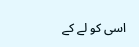اسی کو لے کے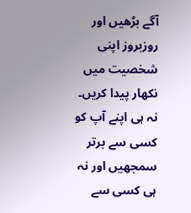آگے بڑھیں اور روزبروز اپنی شخصیت میں نکھار پیدا کریں۔ نہ ہی اپنے آپ کو کسی سے برتر سمجھیں اور نہ ہی کسی سے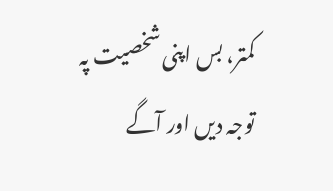کمتر، بس اپنی شخصیت پہ توجہ دیں اور آگے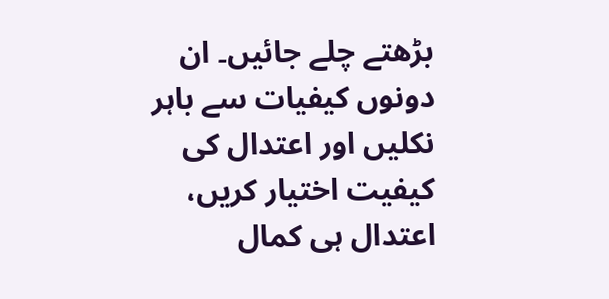بڑھتے چلے جائیں۔ ان دونوں کیفیات سے باہر نکلیں اور اعتدال کی کیفیت اختیار کریں، اعتدال ہی کمال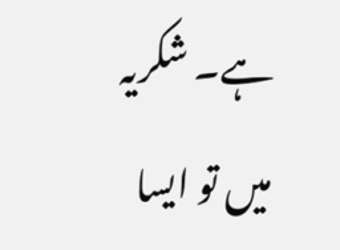ہے۔ شکریہ
میں تو ایسا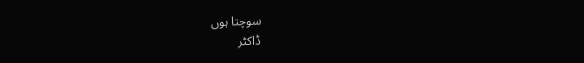سوچتا ہوں
ڈاکٹر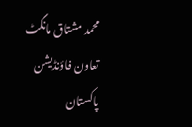محمد مشتاق مانگٹ
تعاون فاؤنڈیشن پاکستان